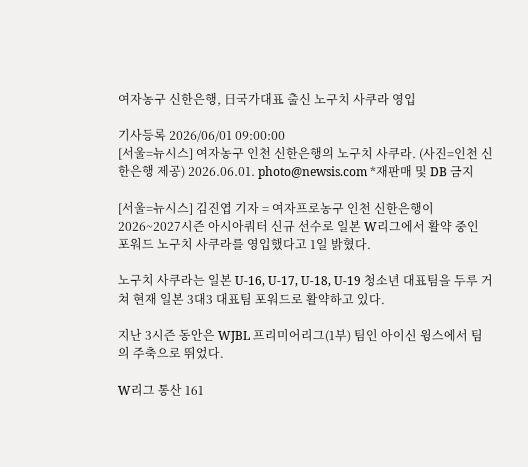여자농구 신한은행, 日국가대표 출신 노구치 사쿠라 영입

기사등록 2026/06/01 09:00:00
[서울=뉴시스] 여자농구 인천 신한은행의 노구치 사쿠라. (사진=인천 신한은행 제공) 2026.06.01. photo@newsis.com *재판매 및 DB 금지

[서울=뉴시스] 김진엽 기자 = 여자프로농구 인천 신한은행이 2026~2027시즌 아시아쿼터 신규 선수로 일본 W리그에서 활약 중인 포워드 노구치 사쿠라를 영입했다고 1일 밝혔다.

노구치 사쿠라는 일본 U-16, U-17, U-18, U-19 청소년 대표팀을 두루 거쳐 현재 일본 3대3 대표팀 포워드로 활약하고 있다.

지난 3시즌 동안은 WJBL 프리미어리그(1부) 팀인 아이신 윙스에서 팀의 주축으로 뛰었다.

W리그 통산 161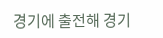경기에 출전해 경기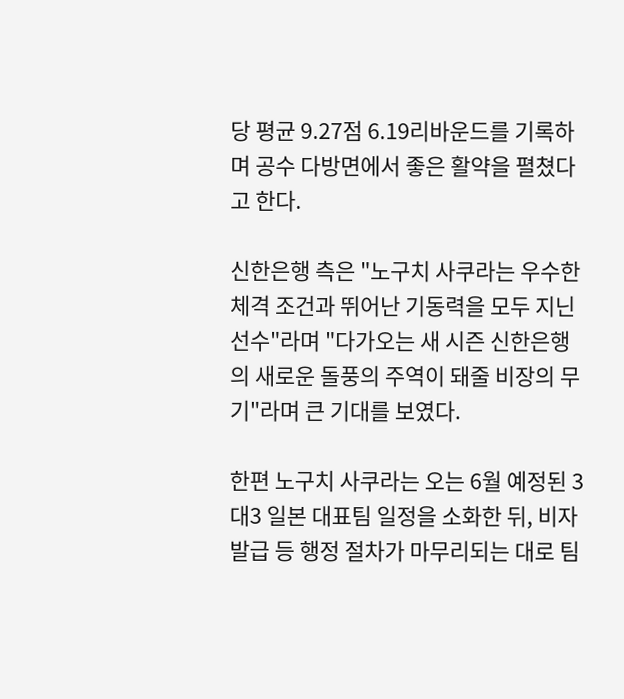당 평균 9.27점 6.19리바운드를 기록하며 공수 다방면에서 좋은 활약을 펼쳤다고 한다.

신한은행 측은 "노구치 사쿠라는 우수한 체격 조건과 뛰어난 기동력을 모두 지닌 선수"라며 "다가오는 새 시즌 신한은행의 새로운 돌풍의 주역이 돼줄 비장의 무기"라며 큰 기대를 보였다.

한편 노구치 사쿠라는 오는 6월 예정된 3대3 일본 대표팀 일정을 소화한 뒤, 비자 발급 등 행정 절차가 마무리되는 대로 팀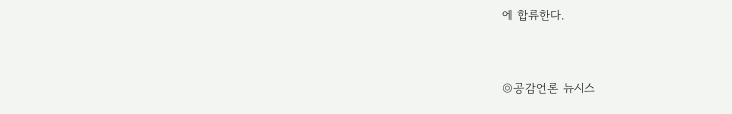에 합류한다.


◎공감언론 뉴시스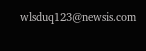wlsduq123@newsis.com